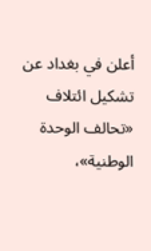أعلن في بغداد عن تشكيل ائتلاف «تحالف الوحدة الوطنية»،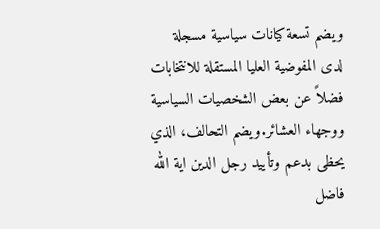ويضم تسعة كيانات سياسية مسجلة لدى المفوضية العليا المستقلة للانتخابات فضلاً عن بعض الشخصيات السياسية ووجهاء العشائر.ويضم التحالف، الذي يحظى بدعم وتأييد رجل الدين اية الله فاضل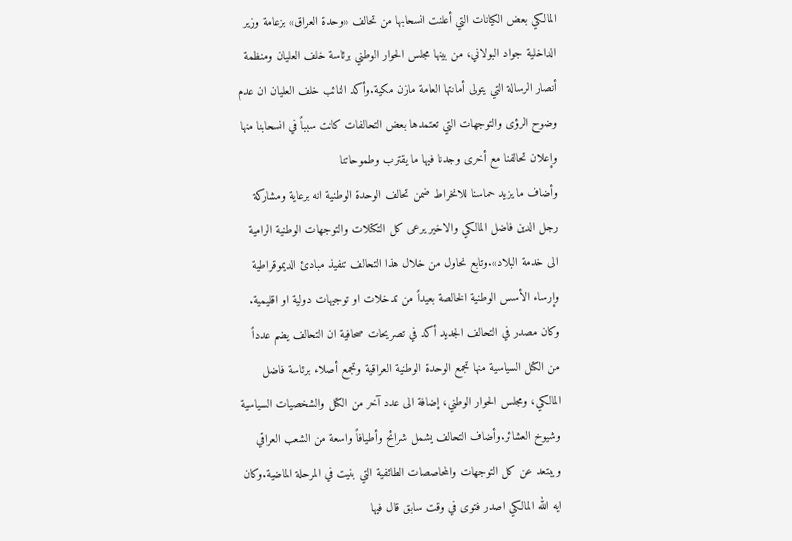المالكي بعض الكيانات التي أعلنت انسحابها من تحالف «وحدة العراق» بزعامة وزير الداخلية جواد البولاني، من بينها مجلس الحوار الوطني برئاسة خلف العليان ومنظمة أنصار الرسالة التي يتولى أمانتها العامة مازن مكية.وأكد النائب خلف العليان ان عدم وضوح الرؤى والتوجهات التي تعتمدها بعض التحالفات كانت سبباً في انسحابنا منها وإعلان تحالفنا مع أخرى وجدنا فيها ما يقترب وطموحاتنا
وأضاف ما يزيد حماسنا للانخراط ضمن تحالف الوحدة الوطنية انه برعاية ومشاركة رجل الدين فاضل المالكي والاخير يرعى كل التكتلات والتوجهات الوطنية الرامية الى خدمة البلاد».وتابع نحاول من خلال هذا التحالف تنفيذ مبادئ الديموقراطية وإرساء الأسس الوطنية الخالصة بعيداً من تدخلات او توجيهات دولية او اقليمية.
وكان مصدر في التحالف الجديد أكد في تصريحات صحافية ان التحالف يضم عدداً من الكتل السياسية منها تجمع الوحدة الوطنية العراقية وتجمع أصلاء برئاسة فاضل المالكي، ومجلس الحوار الوطني، إضافة الى عدد آخر من الكتل والشخصيات السياسية وشيوخ العشائر.وأضاف التحالف يشمل شرائح وأطيافاً واسعة من الشعب العراقي ويبتعد عن كل التوجهات والمحاصصات الطائفية التي بنيت في المرحلة الماضية.وكان ايه الله المالكي اصدر فتوى في وقت سابق قال فيها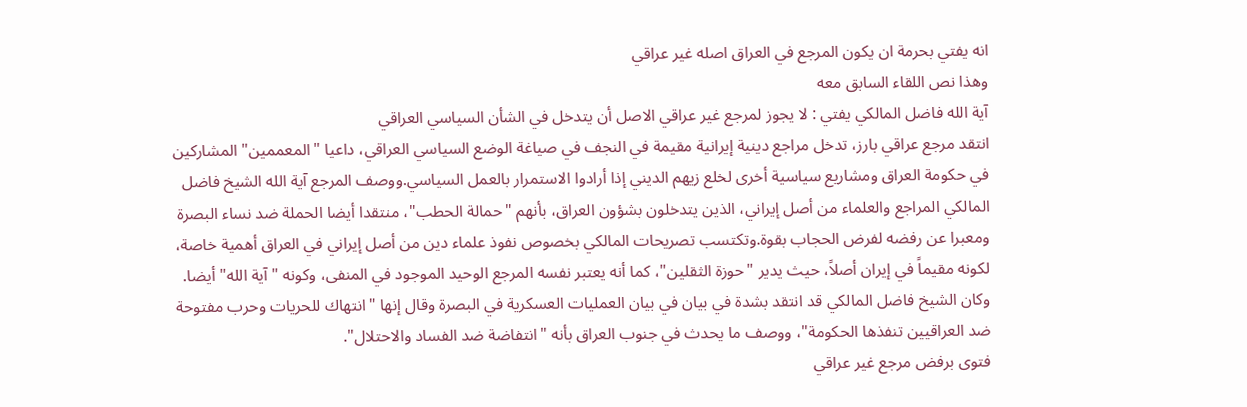انه يفتي بحرمة ان يكون المرجع في العراق اصله غير عراقي
وهذا نص اللقاء السابق معه
آية الله فاضل المالكي يفتي : لا يجوز لمرجع غير عراقي الاصل أن يتدخل في الشأن السياسي العراقي
انتقد مرجع عراقي بارز، تدخل مراجع دينية إيرانية مقيمة في النجف في صياغة الوضع السياسي العراقي، داعيا "المعممين" المشاركين في حكومة العراق ومشاريع سياسية أخرى لخلع زيهم الديني إذا أرادوا الاستمرار بالعمل السياسي.ووصف المرجع آية الله الشيخ فاضل المالكي المراجع والعلماء من أصل إيراني، الذين يتدخلون بشؤون العراق، بأنهم "حمالة الحطب"، منتقدا أيضا الحملة ضد نساء البصرة ومعبرا عن رفضه لفرض الحجاب بقوة.وتكتسب تصريحات المالكي بخصوص نفوذ علماء دين من أصل إيراني في العراق أهمية خاصة، لكونه مقيماً في إيران أصلاً، حيث يدير "حوزة الثقلين"، كما أنه يعتبر نفسه المرجع الوحيد الموجود في المنفى، وكونه "آية الله" أيضا. وكان الشيخ فاضل المالكي قد انتقد بشدة في بيان في بيان العمليات العسكرية في البصرة وقال إنها "انتهاك للحريات وحرب مفتوحة ضد العراقيين تنفذها الحكومة"، ووصف ما يحدث في جنوب العراق بأنه "انتفاضة ضد الفساد والاحتلال".
فتوى برفض مرجع غير عراقي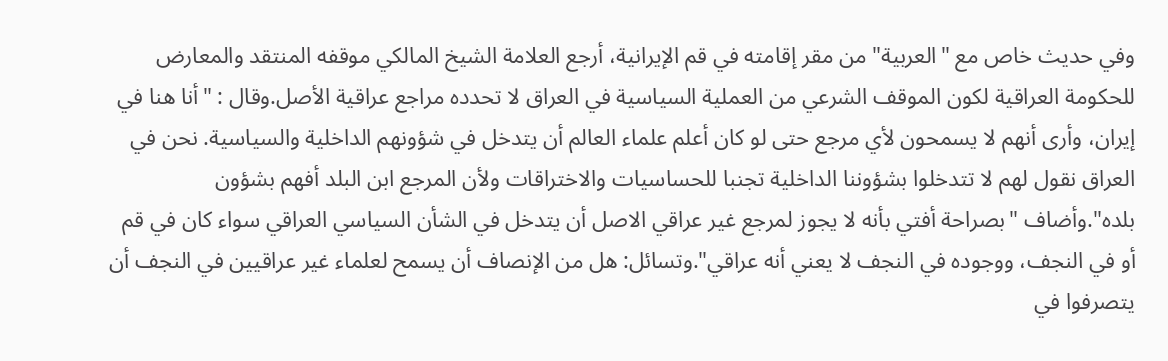وفي حديث خاص مع "العربية" من مقر إقامته في قم الإيرانية، أرجع العلامة الشيخ المالكي موقفه المنتقد والمعارض للحكومة العراقية لكون الموقف الشرعي من العملية السياسية في العراق لا تحدده مراجع عراقية الأصل.وقال : "أنا هنا في إيران، وأرى أنهم لا يسمحون لأي مرجع حتى لو كان أعلم علماء العالم أن يتدخل في شؤونهم الداخلية والسياسية. نحن في العراق نقول لهم لا تتدخلوا بشؤوننا الداخلية تجنبا للحساسيات والاختراقات ولأن المرجع ابن البلد أفهم بشؤون بلده".وأضاف "بصراحة أفتي بأنه لا يجوز لمرجع غير عراقي الاصل أن يتدخل في الشأن السياسي العراقي سواء كان في قم أو في النجف، ووجوده في النجف لا يعني أنه عراقي".وتسائل: هل من الإنصاف أن يسمح لعلماء غير عراقيين في النجف أن يتصرفوا في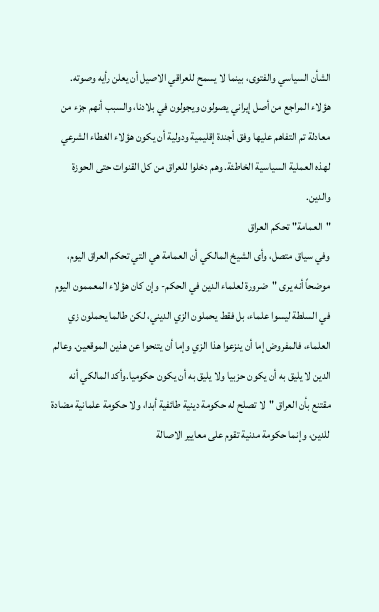الشأن السياسي والفتوى، بينما لا يسمح للعراقي الاصيل أن يعلن رأيه وصوته. هؤلاء المراجع من أصل إيراني يصولون ويجولون في بلادنا، والسبب أنهم جزء من معادلة تم التفاهم عليها وفق أجندة إقليمية ودولية أن يكون هؤلاء الغطاء الشرعي لهذه العملية السياسية الخاطئة. وهم دخلوا للعراق من كل القنوات حتى الحوزة والدين.
"العمامة" تحكم العراق
وفي سياق متصل، وأى الشيخ المالكي أن العمامة هي التي تحكم العراق اليوم، موضحاً أنه يرى "ضرورة لعلماء الدين في الحكم- وإن كان هؤلاء المعممون اليوم في السلطة ليسوا علماء، بل فقط يحملون الزي الديني، لكن طالما يحملون زي العلماء، فالمفروض إما أن ينزعوا هذا الزي وإما أن يتنحوا عن هذين الموقعين. وعالم الدين لا يليق به أن يكون حزبيا ولا يليق به أن يكون حكوميا.وأكد المالكي أنه مقتنع بأن العراق "لا تصلح له حكومة دينية طائفية أبدا، ولا حكومة علمانية مضادة للدين، وإنما حكومة مدنية تقوم على معايير الاصالة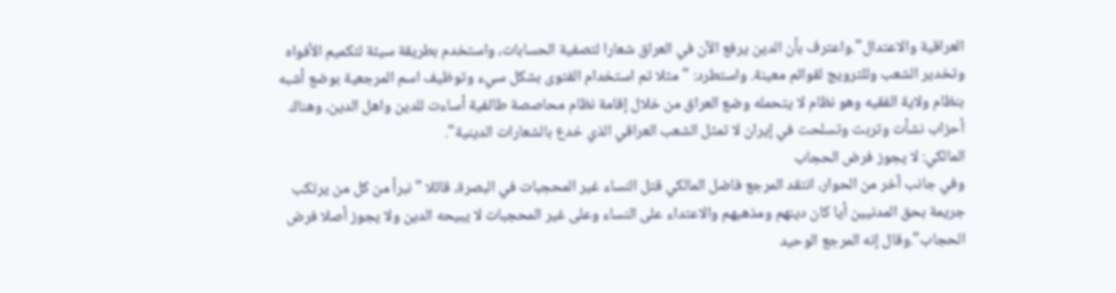العراقية والاعتدال".واعترف بأن الدين يرفع الآن في العراق شعارا لتصفية الحسابات، واستخدم بطريقة سيئة لتكميم الأفواه وتخدير الشعب وللترويج لقوائم معينة. واستطرد: "مثلا تم استخدام الفتوى بشكل سيء وتوظيف اسم المرجعية بوضع أشبه بنظام ولاية الفقيه وهو نظام لا يتحمله وضع العراق من خلال إقامة نظام محاصصة طائفية أساءت للدين واهل الدين، وهناك أحزاب نشأت وتربت وتسلحت في إيران لا تمثل الشعب العراقي الذي خدع بالشعارات الدينية".
المالكي: لا يجوز فرض الحجاب
وفي جانب آخر من الحوار، انتقد المرجع فاضل المالكي قتل النساء غير المحجبات في البصرة، قائلا "نبرأ من كل من يرتكب جريمة بحق المدنيين أيا كان دينهم ومذهبهم والاعتداء على النساء وعلى غير المحجبات لا يبيحه الدين ولا يجوز أصلا فرض الحجاب".وقال إنه المرجع الوحيد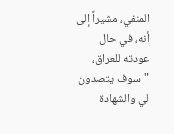المنفي، مشيراً إلى أنه، في حال عودته للعراق، "سوف يتصدون لي والشهادة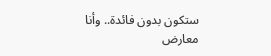ستكون بدون فائدة.. وأنا معارض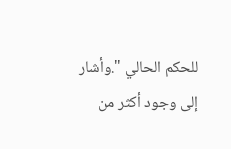للحكم الحالي ".وأشار إلى وجود أكثر من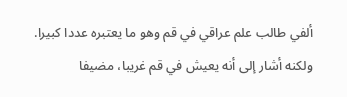ألفي طالب علم عراقي في قم وهو ما يعتبره عددا كبيرا. ولكنه أشار إلى أنه يعيش في قم غريبا، مضيفا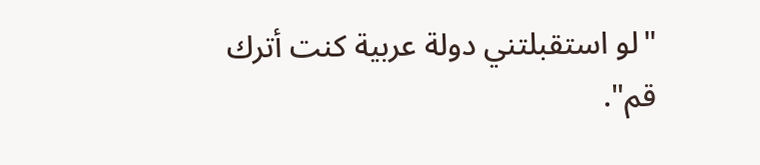"لو استقبلتني دولة عربية كنت أترك قم".